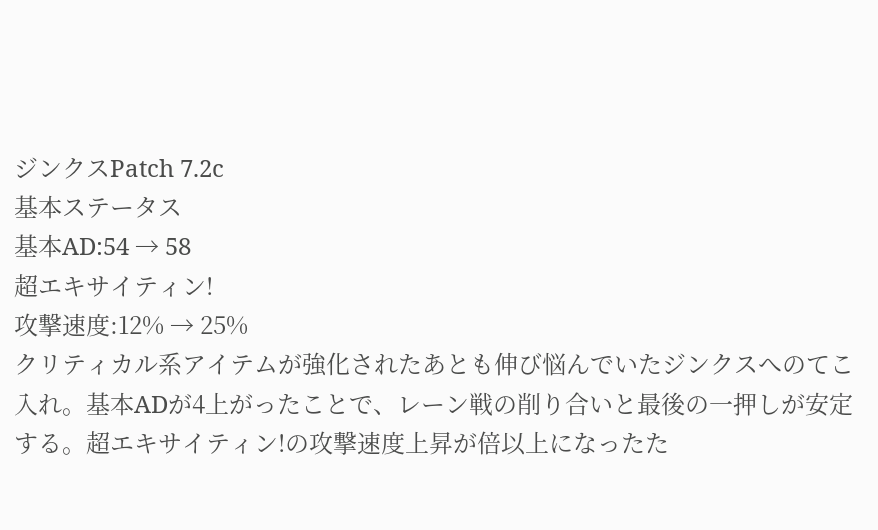ジンクスPatch 7.2c
基本ステータス
基本AD:54 → 58
超エキサイティン!
攻撃速度:12% → 25%
クリティカル系アイテムが強化されたあとも伸び悩んでいたジンクスへのてこ入れ。基本ADが4上がったことで、レーン戦の削り合いと最後の一押しが安定する。超エキサイティン!の攻撃速度上昇が倍以上になったた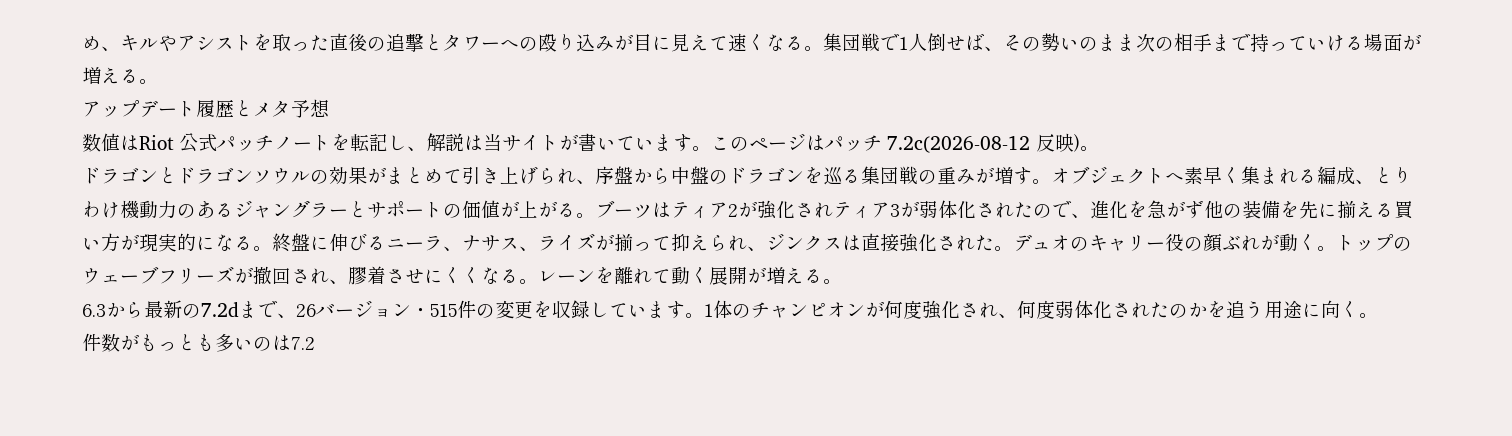め、キルやアシストを取った直後の追撃とタワーへの殴り込みが目に見えて速くなる。集団戦で1人倒せば、その勢いのまま次の相手まで持っていける場面が増える。
アップデート履歴とメタ予想
数値はRiot 公式パッチノートを転記し、解説は当サイトが書いています。このページはパッチ 7.2c(2026-08-12 反映)。
ドラゴンとドラゴンソウルの効果がまとめて引き上げられ、序盤から中盤のドラゴンを巡る集団戦の重みが増す。オブジェクトへ素早く集まれる編成、とりわけ機動力のあるジャングラーとサポートの価値が上がる。ブーツはティア2が強化されティア3が弱体化されたので、進化を急がず他の装備を先に揃える買い方が現実的になる。終盤に伸びるニーラ、ナサス、ライズが揃って抑えられ、ジンクスは直接強化された。デュオのキャリー役の顔ぶれが動く。トップのウェーブフリーズが撤回され、膠着させにくくなる。レーンを離れて動く展開が増える。
6.3から最新の7.2dまで、26バージョン・515件の変更を収録しています。1体のチャンピオンが何度強化され、何度弱体化されたのかを追う用途に向く。
件数がもっとも多いのは7.2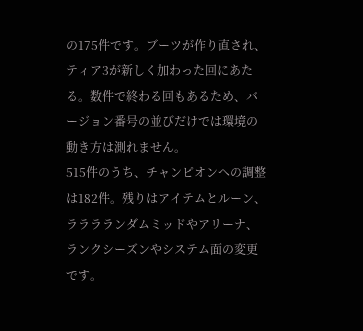の175件です。ブーツが作り直され、ティア3が新しく加わった回にあたる。数件で終わる回もあるため、バージョン番号の並びだけでは環境の動き方は測れません。
515件のうち、チャンピオンへの調整は182件。残りはアイテムとルーン、ラララランダムミッドやアリーナ、ランクシーズンやシステム面の変更です。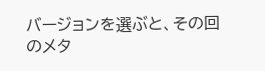バージョンを選ぶと、その回のメタ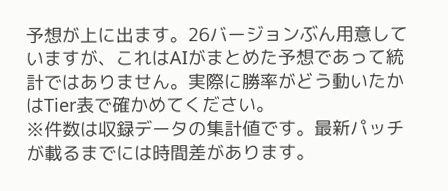予想が上に出ます。26バージョンぶん用意していますが、これはAIがまとめた予想であって統計ではありません。実際に勝率がどう動いたかはTier表で確かめてください。
※件数は収録データの集計値です。最新パッチが載るまでには時間差があります。